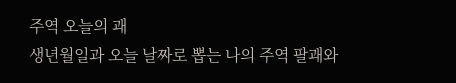주역 오늘의 괘
생년월일과 오늘 날짜로 뽑는 나의 주역 팔괘와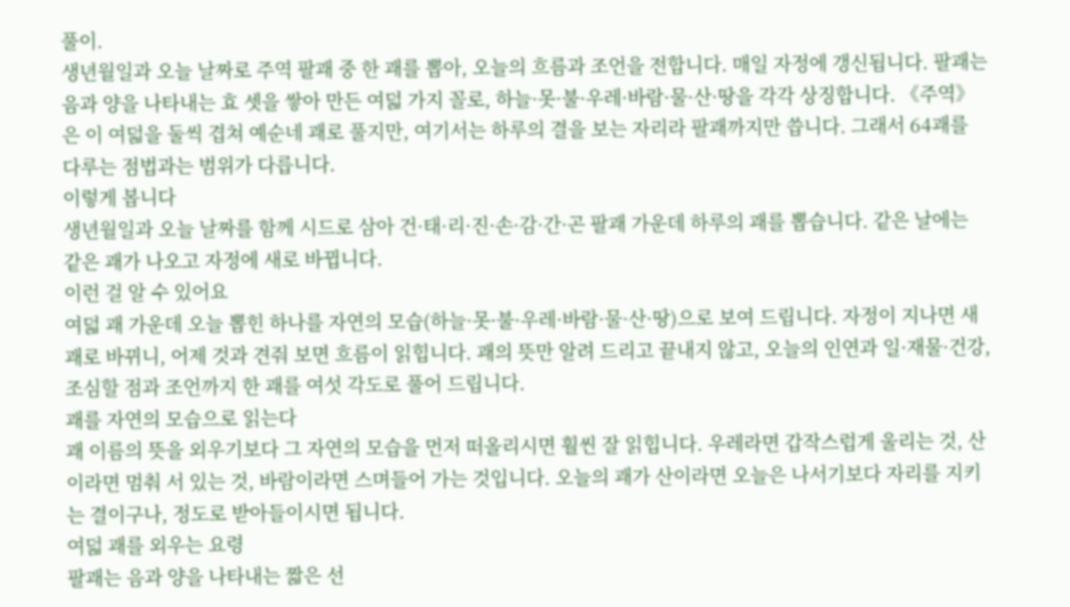풀이.
생년월일과 오늘 날짜로 주역 팔괘 중 한 괘를 뽑아, 오늘의 흐름과 조언을 전합니다. 매일 자정에 갱신됩니다. 팔괘는 음과 양을 나타내는 효 셋을 쌓아 만든 여덟 가지 꼴로, 하늘·못·불·우레·바람·물·산·땅을 각각 상징합니다. 《주역》은 이 여덟을 둘씩 겹쳐 예순네 괘로 풀지만, 여기서는 하루의 결을 보는 자리라 팔괘까지만 씁니다. 그래서 64괘를 다루는 점법과는 범위가 다릅니다.
이렇게 봅니다
생년월일과 오늘 날짜를 함께 시드로 삼아 건·태·리·진·손·감·간·곤 팔괘 가운데 하루의 괘를 뽑습니다. 같은 날에는 같은 괘가 나오고 자정에 새로 바뀝니다.
이런 걸 알 수 있어요
여덟 괘 가운데 오늘 뽑힌 하나를 자연의 모습(하늘·못·불·우레·바람·물·산·땅)으로 보여 드립니다. 자정이 지나면 새 괘로 바뀌니, 어제 것과 견줘 보면 흐름이 읽힙니다. 괘의 뜻만 알려 드리고 끝내지 않고, 오늘의 인연과 일·재물·건강, 조심할 점과 조언까지 한 괘를 여섯 각도로 풀어 드립니다.
괘를 자연의 모습으로 읽는다
괘 이름의 뜻을 외우기보다 그 자연의 모습을 먼저 떠올리시면 훨씬 잘 읽힙니다. 우레라면 갑작스럽게 울리는 것, 산이라면 멈춰 서 있는 것, 바람이라면 스며들어 가는 것입니다. 오늘의 괘가 산이라면 오늘은 나서기보다 자리를 지키는 결이구나, 정도로 받아들이시면 됩니다.
여덟 괘를 외우는 요령
팔괘는 음과 양을 나타내는 짧은 선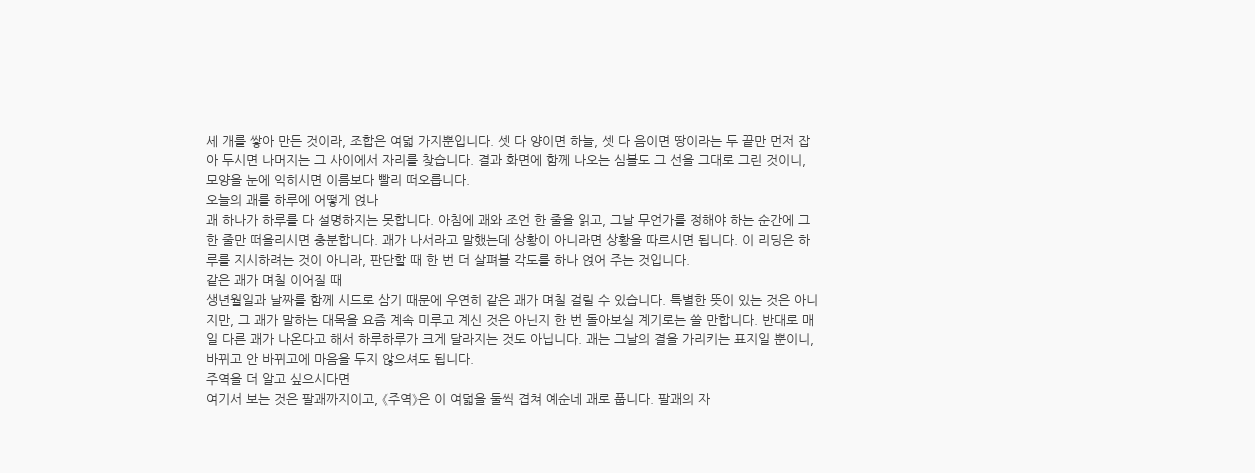세 개를 쌓아 만든 것이라, 조합은 여덟 가지뿐입니다. 셋 다 양이면 하늘, 셋 다 음이면 땅이라는 두 끝만 먼저 잡아 두시면 나머지는 그 사이에서 자리를 찾습니다. 결과 화면에 함께 나오는 심볼도 그 선을 그대로 그린 것이니, 모양을 눈에 익히시면 이름보다 빨리 떠오릅니다.
오늘의 괘를 하루에 어떻게 얹나
괘 하나가 하루를 다 설명하지는 못합니다. 아침에 괘와 조언 한 줄을 읽고, 그날 무언가를 정해야 하는 순간에 그 한 줄만 떠올리시면 충분합니다. 괘가 나서라고 말했는데 상황이 아니라면 상황을 따르시면 됩니다. 이 리딩은 하루를 지시하려는 것이 아니라, 판단할 때 한 번 더 살펴볼 각도를 하나 얹어 주는 것입니다.
같은 괘가 며칠 이어질 때
생년월일과 날짜를 함께 시드로 삼기 때문에 우연히 같은 괘가 며칠 걸릴 수 있습니다. 특별한 뜻이 있는 것은 아니지만, 그 괘가 말하는 대목을 요즘 계속 미루고 계신 것은 아닌지 한 번 돌아보실 계기로는 쓸 만합니다. 반대로 매일 다른 괘가 나온다고 해서 하루하루가 크게 달라지는 것도 아닙니다. 괘는 그날의 결을 가리키는 표지일 뿐이니, 바뀌고 안 바뀌고에 마음을 두지 않으셔도 됩니다.
주역을 더 알고 싶으시다면
여기서 보는 것은 팔괘까지이고, 《주역》은 이 여덟을 둘씩 겹쳐 예순네 괘로 풉니다. 팔괘의 자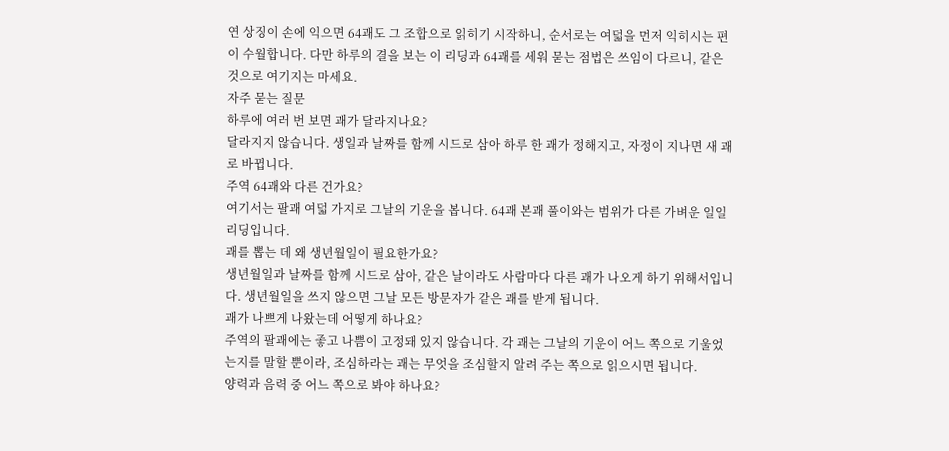연 상징이 손에 익으면 64괘도 그 조합으로 읽히기 시작하니, 순서로는 여덟을 먼저 익히시는 편이 수월합니다. 다만 하루의 결을 보는 이 리딩과 64괘를 세워 묻는 점법은 쓰임이 다르니, 같은 것으로 여기지는 마세요.
자주 묻는 질문
하루에 여러 번 보면 괘가 달라지나요?
달라지지 않습니다. 생일과 날짜를 함께 시드로 삼아 하루 한 괘가 정해지고, 자정이 지나면 새 괘로 바뀝니다.
주역 64괘와 다른 건가요?
여기서는 팔괘 여덟 가지로 그날의 기운을 봅니다. 64괘 본괘 풀이와는 범위가 다른 가벼운 일일 리딩입니다.
괘를 뽑는 데 왜 생년월일이 필요한가요?
생년월일과 날짜를 함께 시드로 삼아, 같은 날이라도 사람마다 다른 괘가 나오게 하기 위해서입니다. 생년월일을 쓰지 않으면 그날 모든 방문자가 같은 괘를 받게 됩니다.
괘가 나쁘게 나왔는데 어떻게 하나요?
주역의 팔괘에는 좋고 나쁨이 고정돼 있지 않습니다. 각 괘는 그날의 기운이 어느 쪽으로 기울었는지를 말할 뿐이라, 조심하라는 괘는 무엇을 조심할지 알려 주는 쪽으로 읽으시면 됩니다.
양력과 음력 중 어느 쪽으로 봐야 하나요?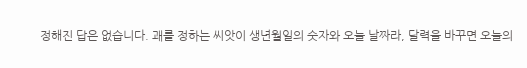정해진 답은 없습니다. 괘를 정하는 씨앗이 생년월일의 숫자와 오늘 날짜라, 달력을 바꾸면 오늘의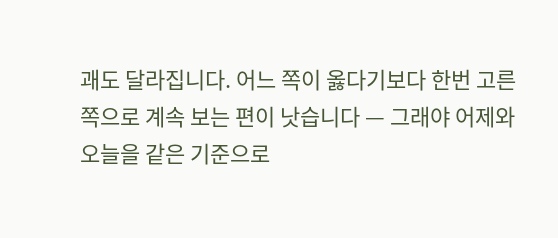괘도 달라집니다. 어느 쪽이 옳다기보다 한번 고른 쪽으로 계속 보는 편이 낫습니다 — 그래야 어제와 오늘을 같은 기준으로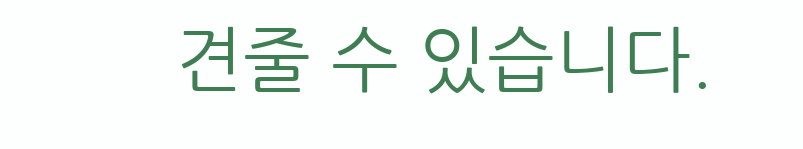견줄 수 있습니다.